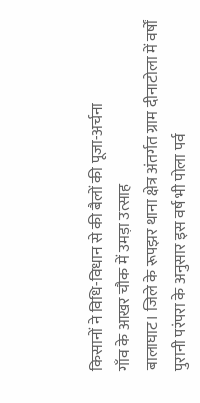किसानों ने विधि-विधान से की बैलों की पूजा-अर्चना
गाँव के आखर चौक में उमड़ा उत्साह
बालाघाट। जिले के रूपझर थाना क्षेत्र अंतर्गत ग्राम दीनाटोला में वर्षों पुरानी परंपरा के अनुसार इस वर्ष भी पोला पर्व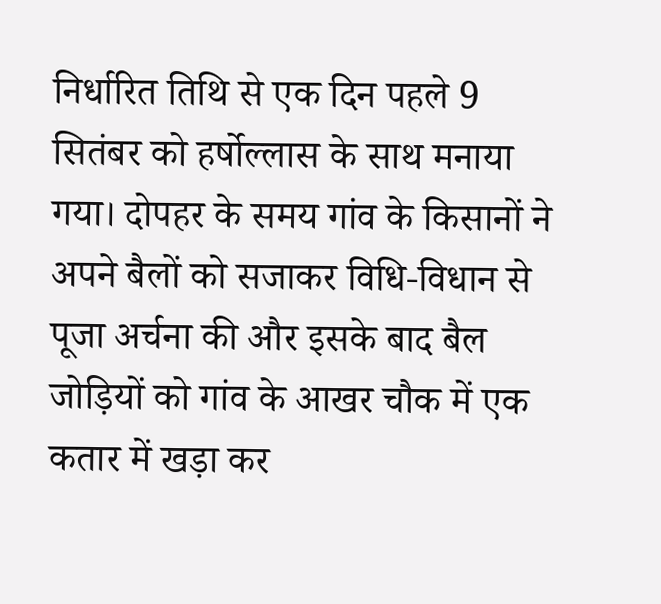निर्धारित तिथि से एक दिन पहले 9 सितंबर को हर्षोल्लास के साथ मनाया गया। दोपहर के समय गांव के किसानों ने अपने बैलों को सजाकर विधि-विधान से पूजा अर्चना की और इसके बाद बैल जोड़ियों को गांव के आखर चौक में एक कतार में खड़ा कर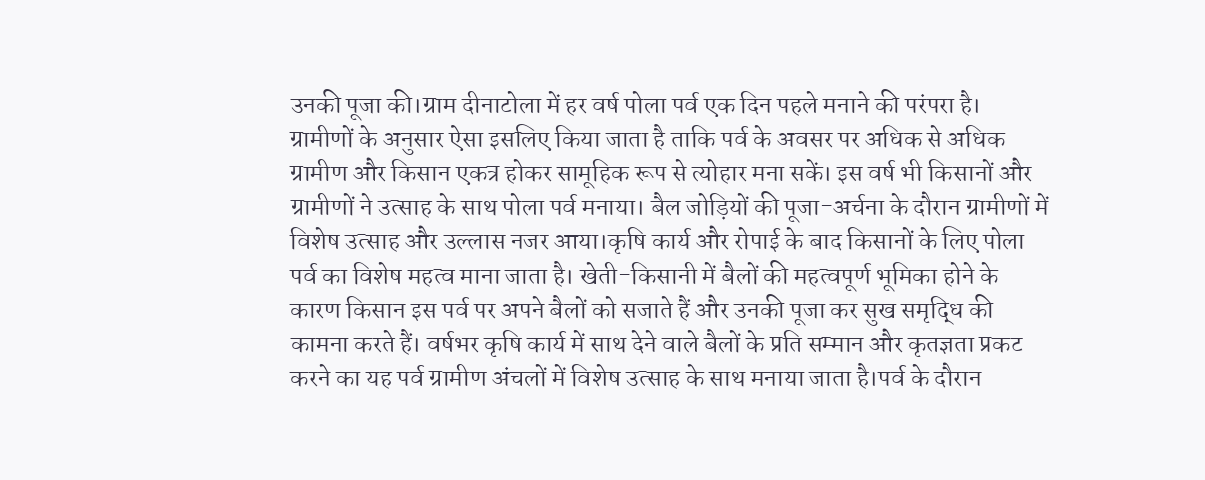उनकी पूजा की।ग्राम दीनाटोला में हर वर्ष पोला पर्व एक दिन पहले मनाने की परंपरा है। ग्रामीणों के अनुसार ऐसा इसलिए किया जाता है ताकि पर्व के अवसर पर अधिक से अधिक ग्रामीण और किसान एकत्र होकर सामूहिक रूप से त्योहार मना सकें। इस वर्ष भी किसानों और ग्रामीणों ने उत्साह के साथ पोला पर्व मनाया। बैल जोड़ियों की पूजा-अर्चना के दौरान ग्रामीणों में विशेष उत्साह और उल्लास नजर आया।कृषि कार्य और रोपाई के बाद किसानों के लिए पोला पर्व का विशेष महत्व माना जाता है। खेती-किसानी में बैलों की महत्वपूर्ण भूमिका होने के कारण किसान इस पर्व पर अपने बैलों को सजाते हैं और उनकी पूजा कर सुख समृद्धि की कामना करते हैं। वर्षभर कृषि कार्य में साथ देने वाले बैलों के प्रति सम्मान और कृतज्ञता प्रकट करने का यह पर्व ग्रामीण अंचलों में विशेष उत्साह के साथ मनाया जाता है।पर्व के दौरान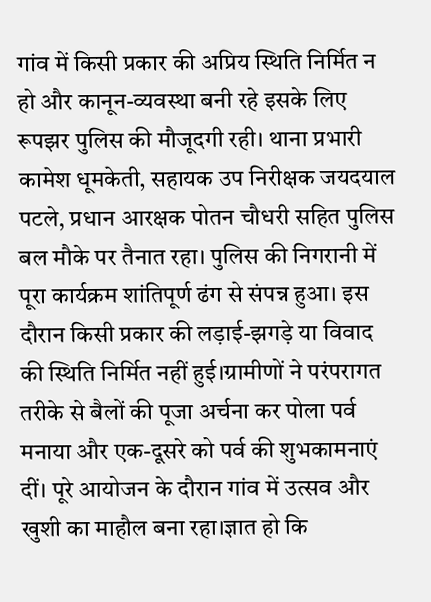गांव में किसी प्रकार की अप्रिय स्थिति निर्मित न हो और कानून-व्यवस्था बनी रहे इसके लिए रूपझर पुलिस की मौजूदगी रही। थाना प्रभारी कामेश धूमकेती, सहायक उप निरीक्षक जयदयाल पटले, प्रधान आरक्षक पोतन चौधरी सहित पुलिस बल मौके पर तैनात रहा। पुलिस की निगरानी में पूरा कार्यक्रम शांतिपूर्ण ढंग से संपन्न हुआ। इस दौरान किसी प्रकार की लड़ाई-झगड़े या विवाद की स्थिति निर्मित नहीं हुई।ग्रामीणों ने परंपरागत तरीके से बैलों की पूजा अर्चना कर पोला पर्व मनाया और एक-दूसरे को पर्व की शुभकामनाएं दीं। पूरे आयोजन के दौरान गांव में उत्सव और खुशी का माहौल बना रहा।ज्ञात हो कि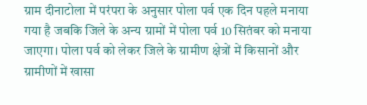ग्राम दीनाटोला में परंपरा के अनुसार पोला पर्व एक दिन पहले मनाया गया है जबकि जिले के अन्य ग्रामों में पोला पर्व 10 सितंबर को मनाया जाएगा। पोला पर्व को लेकर जिले के ग्रामीण क्षेत्रों में किसानों और ग्रामीणों में खासा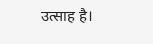उत्साह है।